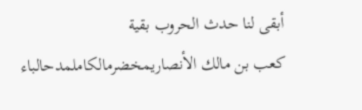أبقى لنا حدث الحروب بقية
كعب بن مالك الأنصاريمخضرمالكاملمدحالباء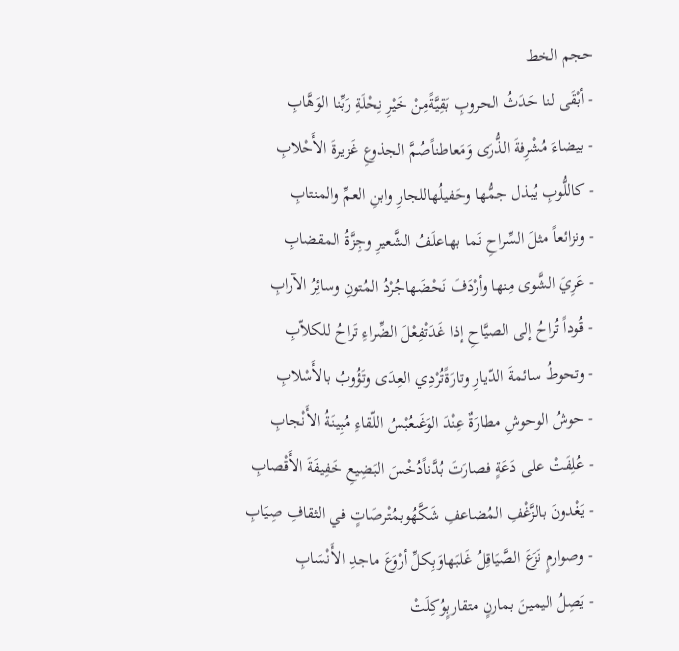حجم الخط
- أبْقَى لنا حَدَثُ الحروبِ بَقِيَّةًمِنْ خَيْرِ نِحْلَةِ رَبِّنا الوَهَّابِ
- بيضاءَ مُشْرِفةَ الذُّرَى وَمَعاطناًصُمَّ الجذوعِ غَزيرةَ الأَحْلابِ
- كاللُّوبِ يُبذل جمُّها وحَفيلُهاللجارِ وابنِ العمِّ والمنتابِ
- ونزائعاً مثلَ السِّراحِ نَما بهاعلَفُ الشَّعيرِ وجِزَّةُ المقضابِ
- عَرِيَ الشَّوى مِنها وأرْدَفَ نَحْضَهاجُرْدُ المُتونِ وسائِرُ الآرابِ
- قُوداً تُراحُ إلى الصيَّاحِ إذا غَدَتْفِعْلَ الضِّراءِ تَراحُ للكلاّبِ
- وتحوطُ سائمةَ الدّيارِ وتارَةًتُرْدِي العِدَى وتَؤُوبُ بالأَسْلابِ
- حوشُ الوحوشِ مطارَةٌ عِنْدَ الوَغَىعُبْسُ اللّقاءِ مُبِينَةُ الأَنْجابِ
- عُلِفَتْ على دَعَةٍ فصارَتَ بُدَّناًدُخْسَ البَضِيعِ خَفِيفَةَ الأَقْصابِ
- يَغْدونَ بالزَّغْفِ المُضاعفِ شَكَّهُوبمُتْرصَاتٍ في الثقافِ صِيَابِ
- وصوارمٍ نَزَعَ الصَّيَاقِلُ غَلبَهاوَبِكلِّ أرْوَعَ ماجدِ الأَنْسَابِ
- يَصِلُ اليمينَ بمارنٍ متقاربٍوُكِلَتْ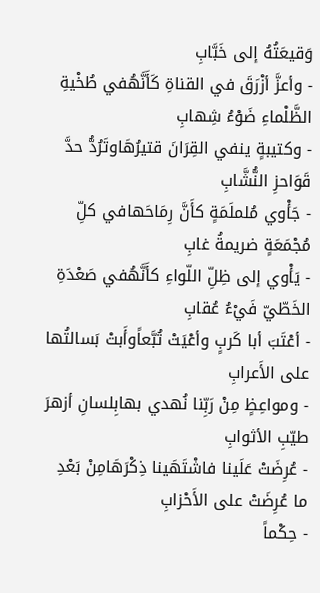وَقيعَتُهُ إلى خَبَّابِ
- وأعزَّ أزْرَقَ في القناةِ كَأَنَّهُفي طُخْيةِ الظَّلْماءِ ضَوْءُ شِهابِ
- وكتيبةٍ ينفي القِرَانَ قتيرُهَاوتَرُدُّ حدَّ قَوَاحزِ النُّشَّابِ
- جَأْوي مُلملَمَةٍ كأَنَّ رِمَاحَهافي كلِّ مُجْمَعَةٍ ضريمةُ غابِ
- يَأْوي إلى ظِلِّ اللّواءِ كأَنَّهُفي صَعْدَةِ الخَطّيّ فَيْءُ عُقابِ
- أعْتَبَ أبا كَربٍ وأعْيَتْ تُبَّعاًوأَبتْ بَسالتُها على الأَعرابِ
- ومواعِظٍ مِنْ رَبِّنا نُهدي بهابِلسانِ أزهرَ طيّبِ الأثوابِ
- عُرِضَتْ عَلَينا فاشْتَهَينا ذِكْرَهَامِنْ بَعْدِ ما عُرِضَتْ على الأَحْزابِ
- حِكْماً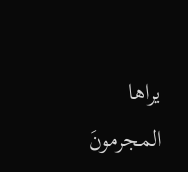يراها المجرمونَ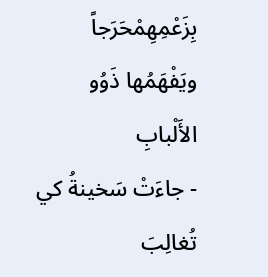بِزَعْمِهِمْحَرَجاً ويَفْهَمُها ذَوُو الأَلْبابِ
- جاءَتْ سَخينةُ كي تُغالِبَ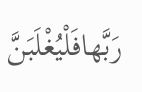رَبَّهافَلْيُغْلَبَنَّ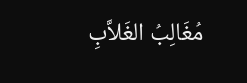مُغَالِبُ الغَلاَّبِ